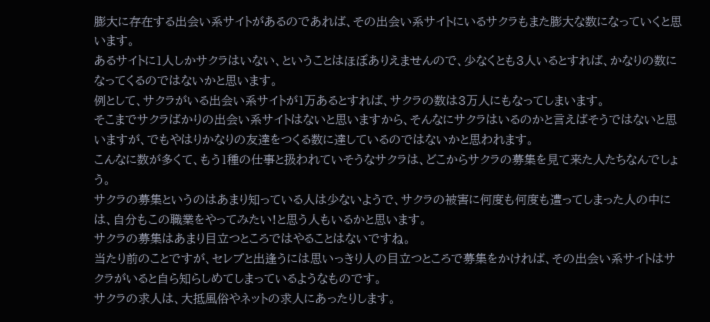膨大に存在する出会い系サイトがあるのであれば、その出会い系サイトにいるサクラもまた膨大な数になっていくと思います。
あるサイトに1人しかサクラはいない、ということはほぼありえませんので、少なくとも3人いるとすれば、かなりの数になってくるのではないかと思います。
例として、サクラがいる出会い系サイトが1万あるとすれば、サクラの数は3万人にもなってしまいます。
そこまでサクラばかりの出会い系サイトはないと思いますから、そんなにサクラはいるのかと言えばそうではないと思いますが、でもやはりかなりの友達をつくる数に達しているのではないかと思われます。
こんなに数が多くて、もう1種の仕事と扱われていそうなサクラは、どこからサクラの募集を見て来た人たちなんでしょう。
サクラの募集というのはあまり知っている人は少ないようで、サクラの被害に何度も何度も遭ってしまった人の中には、自分もこの職業をやってみたい!と思う人もいるかと思います。
サクラの募集はあまり目立つところではやることはないですね。
当たり前のことですが、セレブと出逢うには思いっきり人の目立つところで募集をかければ、その出会い系サイトはサクラがいると自ら知らしめてしまっているようなものです。
サクラの求人は、大抵風俗やネットの求人にあったりします。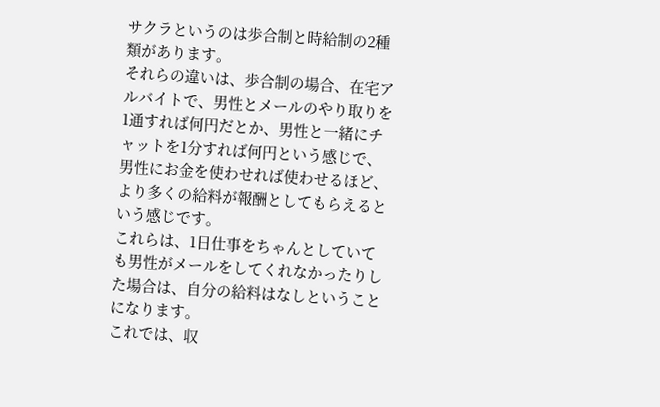サクラというのは歩合制と時給制の2種類があります。
それらの違いは、歩合制の場合、在宅アルバイトで、男性とメールのやり取りを1通すれば何円だとか、男性と一緒にチャットを1分すれば何円という感じで、男性にお金を使わせれば使わせるほど、より多くの給料が報酬としてもらえるという感じです。
これらは、1日仕事をちゃんとしていても男性がメールをしてくれなかったりした場合は、自分の給料はなしということになります。
これでは、収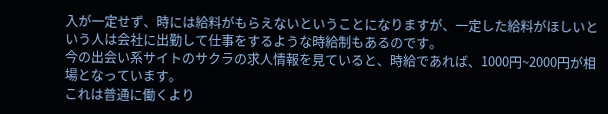入が一定せず、時には給料がもらえないということになりますが、一定した給料がほしいという人は会社に出勤して仕事をするような時給制もあるのです。
今の出会い系サイトのサクラの求人情報を見ていると、時給であれば、1000円~2000円が相場となっています。
これは普通に働くより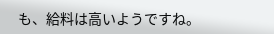も、給料は高いようですね。